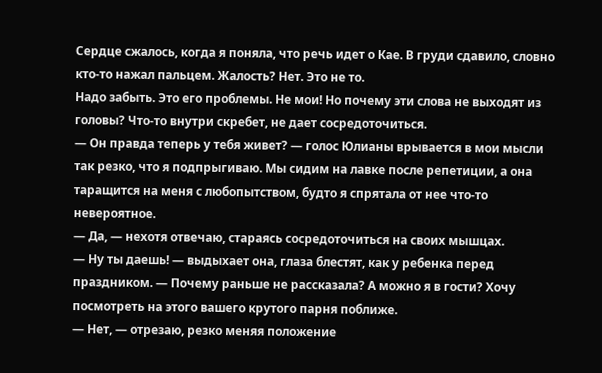Сердце сжалось, когда я поняла, что речь идет о Кае. В груди сдавило, словно кто-то нажал пальцем. Жалость? Нет. Это не то.
Надо забыть. Это его проблемы. Не мои! Но почему эти слова не выходят из головы? Что-то внутри скребет, не дает сосредоточиться.
— Он правда теперь у тебя живет? — голос Юлианы врывается в мои мысли так резко, что я подпрыгиваю. Мы сидим на лавке после репетиции, а она таращится на меня с любопытством, будто я спрятала от нее что-то невероятное.
— Да, — нехотя отвечаю, стараясь сосредоточиться на своих мышцах.
— Ну ты даешь! — выдыхает она, глаза блестят, как у ребенка перед праздником. — Почему раньше не рассказала? А можно я в гости? Хочу посмотреть на этого вашего крутого парня поближе.
— Нет, — отрезаю, резко меняя положение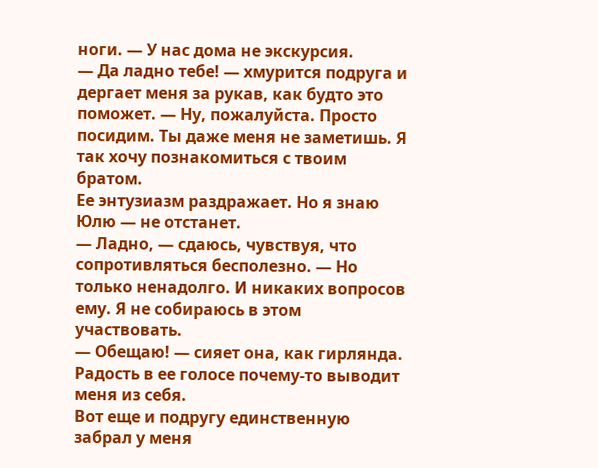ноги. — У нас дома не экскурсия.
— Да ладно тебе! — хмурится подруга и дергает меня за рукав, как будто это поможет. — Ну, пожалуйста. Просто посидим. Ты даже меня не заметишь. Я так хочу познакомиться с твоим братом.
Ее энтузиазм раздражает. Но я знаю Юлю — не отстанет.
— Ладно, — сдаюсь, чувствуя, что сопротивляться бесполезно. — Но только ненадолго. И никаких вопросов ему. Я не собираюсь в этом участвовать.
— Обещаю! — сияет она, как гирлянда. Радость в ее голосе почему-то выводит меня из себя.
Вот еще и подругу единственную забрал у меня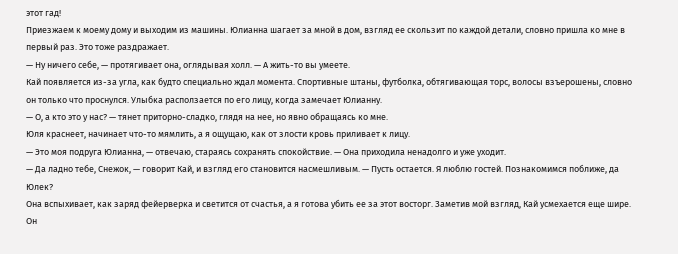этот гад!
Приезжаем к моему дому и выходим из машины. Юлианна шагает за мной в дом, взгляд ее скользит по каждой детали, словно пришла ко мне в первый раз. Это тоже раздражает.
— Ну ничего себе, — протягивает она, оглядывая холл. — А жить-то вы умеете.
Кай появляется из-за угла, как будто специально ждал момента. Спортивные штаны, футболка, обтягивающая торс, волосы взъерошены, словно он только что проснулся. Улыбка расползается по его лицу, когда замечает Юлианну.
— О, а кто это у нас? — тянет приторно-сладко, глядя на нее, но явно обращаясь ко мне.
Юля краснеет, начинает что-то мямлить, а я ощущаю, как от злости кровь приливает к лицу.
— Это моя подруга Юлианна, — отвечаю, стараясь сохранять спокойствие. — Она приходила ненадолго и уже уходит.
— Да ладно тебе, Снежок, — говорит Кай, и взгляд его становится насмешливым. — Пусть остается. Я люблю гостей. Познакомимся поближе, да Юлек?
Она вспыхивает, как заряд фейерверка и светится от счастья, а я готова убить ее за этот восторг. Заметив мой взгляд, Кай усмехается еще шире. Он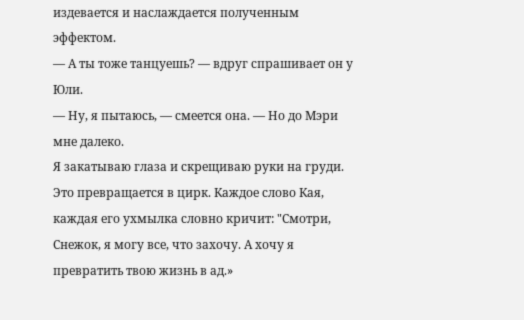издевается и наслаждается полученным эффектом.
— А ты тоже танцуешь? — вдруг спрашивает он у Юли.
— Ну, я пытаюсь, — смеется она. — Но до Мэри мне далеко.
Я закатываю глаза и скрещиваю руки на груди. Это превращается в цирк. Каждое слово Кая, каждая его ухмылка словно кричит: "Смотри, Снежок, я могу все, что захочу. А хочу я превратить твою жизнь в ад.»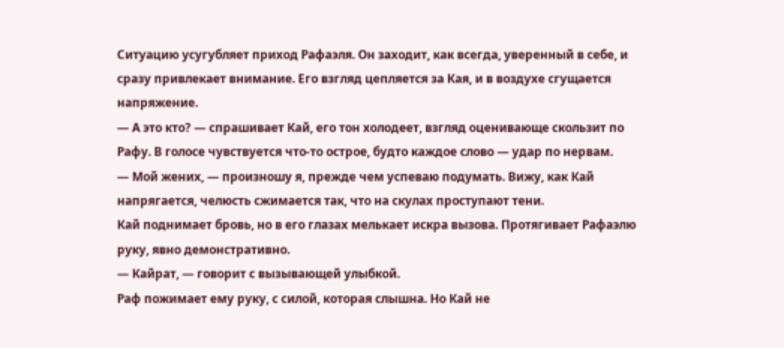Ситуацию усугубляет приход Рафаэля. Он заходит, как всегда, уверенный в себе, и сразу привлекает внимание. Его взгляд цепляется за Кая, и в воздухе сгущается напряжение.
— А это кто? — спрашивает Кай, его тон холодеет, взгляд оценивающе скользит по Рафу. В голосе чувствуется что-то острое, будто каждое слово — удар по нервам.
— Мой жених, — произношу я, прежде чем успеваю подумать. Вижу, как Кай напрягается, челюсть сжимается так, что на скулах проступают тени.
Кай поднимает бровь, но в его глазах мелькает искра вызова. Протягивает Рафаэлю руку, явно демонстративно.
— Кайрат, — говорит с вызывающей улыбкой.
Раф пожимает ему руку, с силой, которая слышна. Но Кай не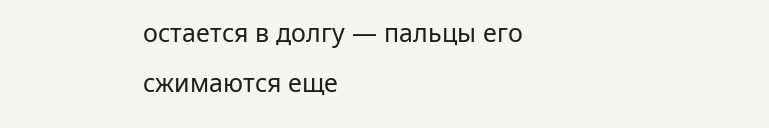остается в долгу — пальцы его сжимаются еще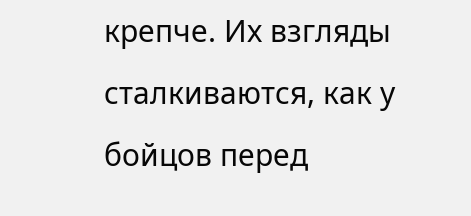крепче. Их взгляды сталкиваются, как у бойцов перед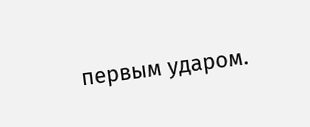первым ударом.